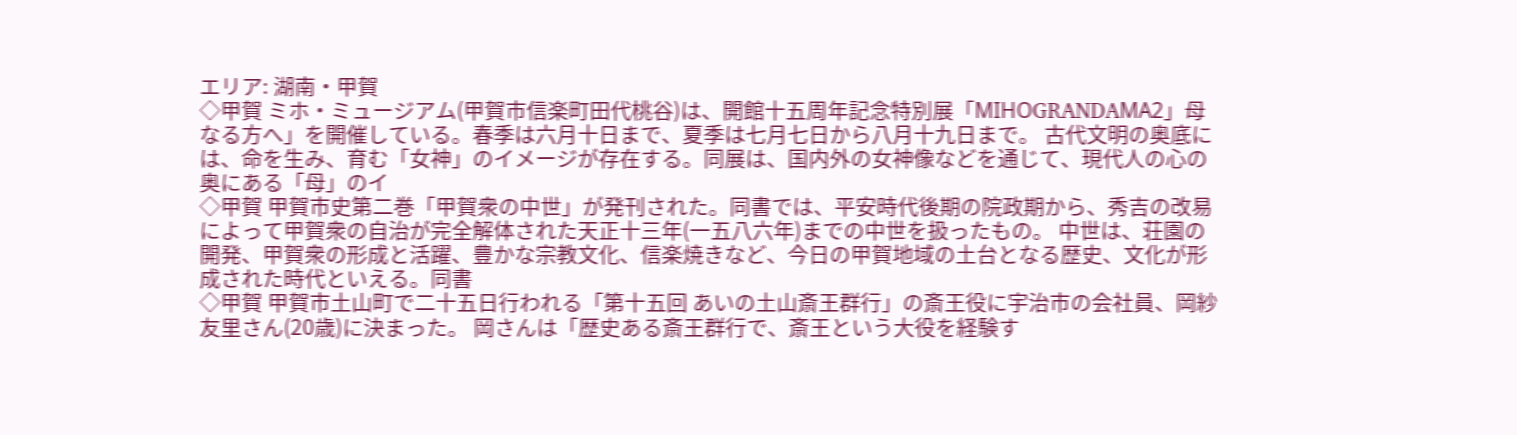エリア: 湖南・甲賀
◇甲賀 ミホ・ミュージアム(甲賀市信楽町田代桃谷)は、開館十五周年記念特別展「МIHОGRANDAМA2」母なる方へ」を開催している。春季は六月十日まで、夏季は七月七日から八月十九日まで。 古代文明の奥底には、命を生み、育む「女神」のイメージが存在する。同展は、国内外の女神像などを通じて、現代人の心の奥にある「母」のイ
◇甲賀 甲賀市史第二巻「甲賀衆の中世」が発刊された。同書では、平安時代後期の院政期から、秀吉の改易によって甲賀衆の自治が完全解体された天正十三年(一五八六年)までの中世を扱ったもの。 中世は、荘園の開発、甲賀衆の形成と活躍、豊かな宗教文化、信楽焼きなど、今日の甲賀地域の土台となる歴史、文化が形成された時代といえる。同書
◇甲賀 甲賀市土山町で二十五日行われる「第十五回 あいの土山斎王群行」の斎王役に宇治市の会社員、岡紗友里さん(20歳)に決まった。 岡さんは「歴史ある斎王群行で、斎王という大役を経験す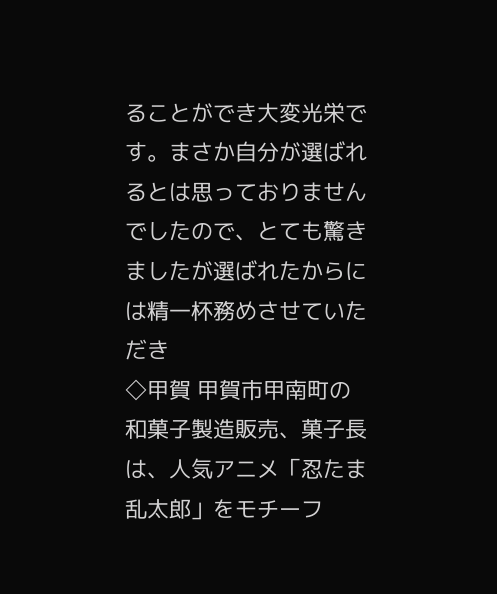ることができ大変光栄です。まさか自分が選ばれるとは思っておりませんでしたので、とても驚きましたが選ばれたからには精一杯務めさせていただき
◇甲賀 甲賀市甲南町の和菓子製造販売、菓子長は、人気アニメ「忍たま乱太郎」をモチーフ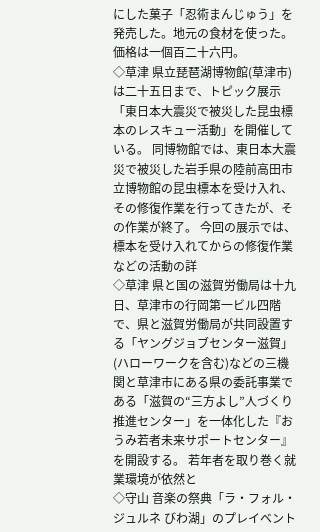にした菓子「忍術まんじゅう」を発売した。地元の食材を使った。価格は一個百二十六円。
◇草津 県立琵琶湖博物館(草津市)は二十五日まで、トピック展示「東日本大震災で被災した昆虫標本のレスキュー活動」を開催している。 同博物館では、東日本大震災で被災した岩手県の陸前高田市立博物館の昆虫標本を受け入れ、その修復作業を行ってきたが、その作業が終了。 今回の展示では、標本を受け入れてからの修復作業などの活動の詳
◇草津 県と国の滋賀労働局は十九日、草津市の行岡第一ビル四階で、県と滋賀労働局が共同設置する「ヤングジョブセンター滋賀」(ハローワークを含む)などの三機関と草津市にある県の委託事業である「滋賀の“三方よし”人づくり推進センター」を一体化した『おうみ若者未来サポートセンター』を開設する。 若年者を取り巻く就業環境が依然と
◇守山 音楽の祭典「ラ・フォル・ジュルネ びわ湖」のプレイベント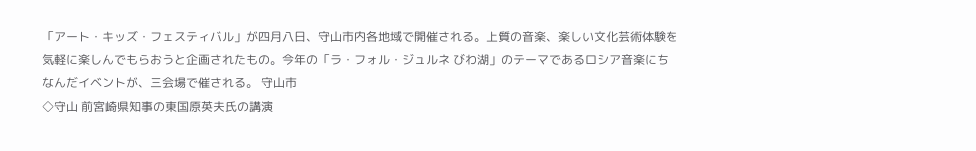「アート・キッズ・フェスティバル」が四月八日、守山市内各地域で開催される。上質の音楽、楽しい文化芸術体験を気軽に楽しんでもらおうと企画されたもの。今年の「ラ・フォル・ジュルネ びわ湖」のテーマであるロシア音楽にちなんだイベントが、三会場で催される。 守山市
◇守山 前宮崎県知事の東国原英夫氏の講演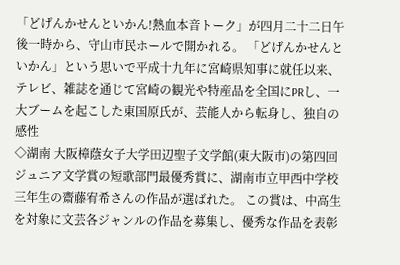「どげんかせんといかん!熱血本音トーク」が四月二十二日午後一時から、守山市民ホールで開かれる。 「どげんかせんといかん」という思いで平成十九年に宮崎県知事に就任以来、テレビ、雑誌を通じて宮崎の観光や特産品を全国にPRし、一大ブームを起こした東国原氏が、芸能人から転身し、独自の感性
◇湖南 大阪樟蔭女子大学田辺聖子文学館(東大阪市)の第四回ジュニア文学賞の短歌部門最優秀賞に、湖南市立甲西中学校三年生の齋藤宥希さんの作品が選ばれた。 この賞は、中高生を対象に文芸各ジャンルの作品を募集し、優秀な作品を表彰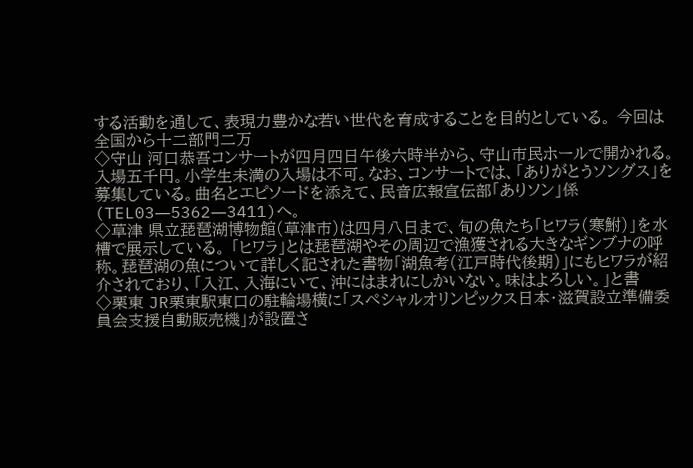する活動を通して、表現力豊かな若い世代を育成することを目的としている。 今回は全国から十二部門二万
◇守山 河口恭吾コンサートが四月四日午後六時半から、守山市民ホールで開かれる。入場五千円。小学生未満の入場は不可。なお、コンサートでは、「ありがとうソングス」を募集している。曲名とエピソードを添えて、民音広報宣伝部「ありソン」係(TEL03―5362―3411)へ。
◇草津 県立琵琶湖博物館(草津市)は四月八日まで、旬の魚たち「ヒワラ(寒鮒)」を水槽で展示している。 「ヒワラ」とは琵琶湖やその周辺で漁獲される大きなギンブナの呼称。琵琶湖の魚について詳しく記された書物「湖魚考(江戸時代後期)」にもヒワラが紹介されており、「入江、入海にいて、沖にはまれにしかいない。味はよろしい。」と書
◇栗東 JR栗東駅東口の駐輪場横に「スペシャルオリンピックス日本・滋賀設立準備委員会支援自動販売機」が設置さ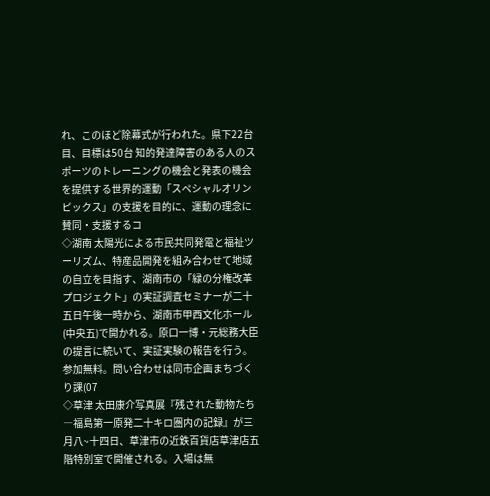れ、このほど除幕式が行われた。県下22台目、目標は50台 知的発達障害のある人のスポーツのトレーニングの機会と発表の機会を提供する世界的運動「スペシャルオリンピックス」の支援を目的に、運動の理念に賛同・支援するコ
◇湖南 太陽光による市民共同発電と福祉ツーリズム、特産品開発を組み合わせて地域の自立を目指す、湖南市の「緑の分権改革プロジェクト」の実証調査セミナーが二十五日午後一時から、湖南市甲西文化ホール(中央五)で開かれる。原口一博・元総務大臣の提言に続いて、実証実験の報告を行う。参加無料。問い合わせは同市企画まちづくり課(07
◇草津 太田康介写真展『残された動物たち―福島第一原発二十キロ圏内の記録』が三月八~十四日、草津市の近鉄百貨店草津店五階特別室で開催される。入場は無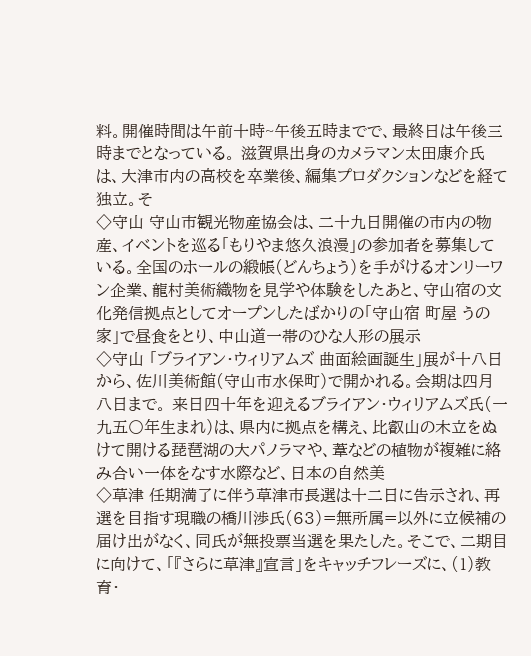料。開催時間は午前十時~午後五時までで、最終日は午後三時までとなっている。 滋賀県出身のカメラマン太田康介氏は、大津市内の高校を卒業後、編集プロダクションなどを経て独立。そ
◇守山 守山市観光物産協会は、二十九日開催の市内の物産、イベントを巡る「もりやま悠久浪漫」の参加者を募集している。全国のホールの緞帳(どんちょう)を手がけるオンリーワン企業、龍村美術織物を見学や体験をしたあと、守山宿の文化発信拠点としてオープンしたばかりの「守山宿 町屋 うの家」で昼食をとり、中山道一帯のひな人形の展示
◇守山 「ブライアン・ウィリアムズ 曲面絵画誕生」展が十八日から、佐川美術館(守山市水保町)で開かれる。会期は四月八日まで。 来日四十年を迎えるブライアン・ウィリアムズ氏(一九五〇年生まれ)は、県内に拠点を構え、比叡山の木立をぬけて開ける琵琶湖の大パノラマや、葦などの植物が複雑に絡み合い一体をなす水際など、日本の自然美
◇草津 任期満了に伴う草津市長選は十二日に告示され、再選を目指す現職の橋川渉氏(63)=無所属=以外に立候補の届け出がなく、同氏が無投票当選を果たした。そこで、二期目に向けて、「『さらに草津』宣言」をキャッチフレーズに、(1)教育・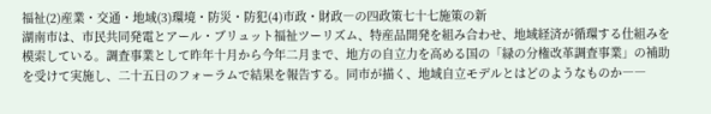福祉(2)産業・交通・地域(3)環境・防災・防犯(4)市政・財政―の四政策七十七施策の新
湖南市は、市民共同発電とアール・ブリュット福祉ツーリズム、特産品開発を組み合わせ、地域経済が循環する仕組みを模索している。調査事業として昨年十月から今年二月まで、地方の自立力を高める国の「緑の分権改革調査事業」の補助を受けて実施し、二十五日のフォーラムで結果を報告する。同市が描く、地域自立モデルとはどのようなものか――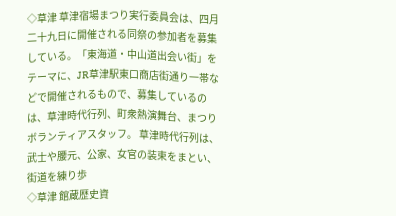◇草津 草津宿場まつり実行委員会は、四月二十九日に開催される同祭の参加者を募集している。「東海道・中山道出会い街」をテーマに、JR草津駅東口商店街通り一帯などで開催されるもので、募集しているのは、草津時代行列、町衆熱演舞台、まつりボランティアスタッフ。 草津時代行列は、武士や腰元、公家、女官の装束をまとい、街道を練り歩
◇草津 館蔵歴史資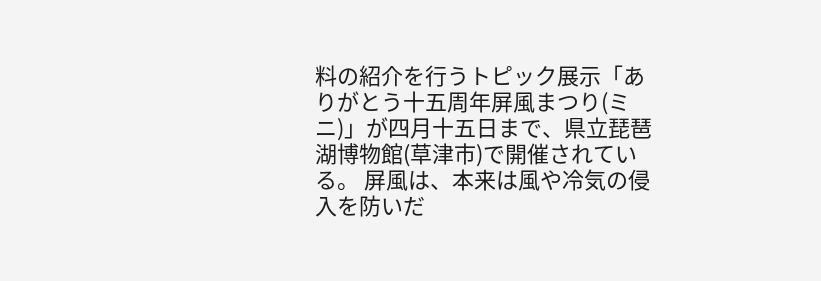料の紹介を行うトピック展示「ありがとう十五周年屏風まつり(ミニ)」が四月十五日まで、県立琵琶湖博物館(草津市)で開催されている。 屏風は、本来は風や冷気の侵入を防いだ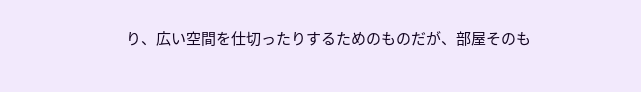り、広い空間を仕切ったりするためのものだが、部屋そのも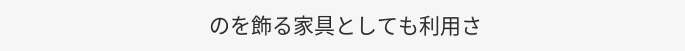のを飾る家具としても利用さ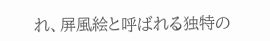れ、屏風絵と呼ばれる独特の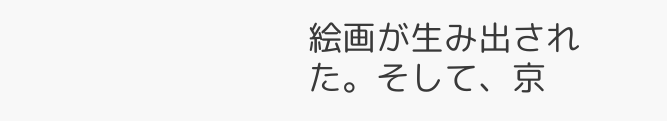絵画が生み出された。そして、京